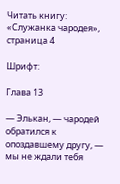Читать книгу: «Служанка чародея», страница 4

Шрифт:

Глава 13

— Элькан, — чародей обратился к опоздавшему другу, — мы не ждали тебя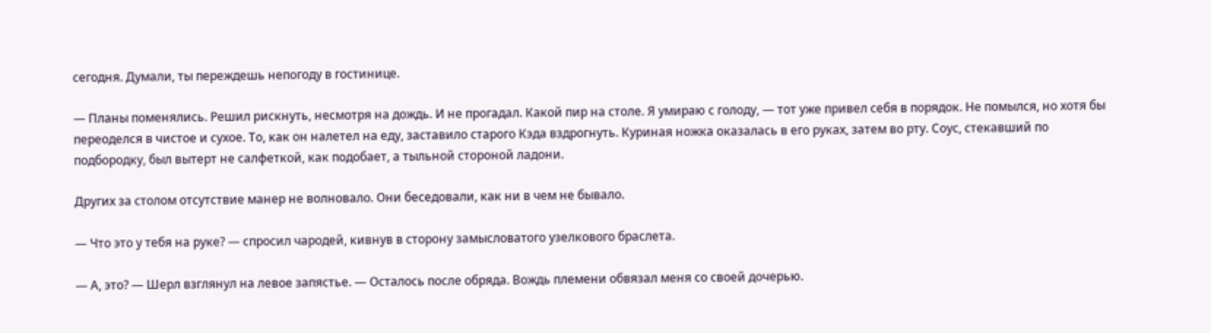сегодня. Думали, ты переждешь непогоду в гостинице.

— Планы поменялись. Решил рискнуть, несмотря на дождь. И не прогадал. Какой пир на столе. Я умираю с голоду, — тот уже привел себя в порядок. Не помылся, но хотя бы переоделся в чистое и сухое. То, как он налетел на еду, заставило старого Кэда вздрогнуть. Куриная ножка оказалась в его руках, затем во рту. Соус, стекавший по подбородку, был вытерт не салфеткой, как подобает, а тыльной стороной ладони.

Других за столом отсутствие манер не волновало. Они беседовали, как ни в чем не бывало.

— Что это у тебя на руке? — спросил чародей, кивнув в сторону замысловатого узелкового браслета.

— А, это? — Шерл взглянул на левое запястье. — Осталось после обряда. Вождь племени обвязал меня со своей дочерью.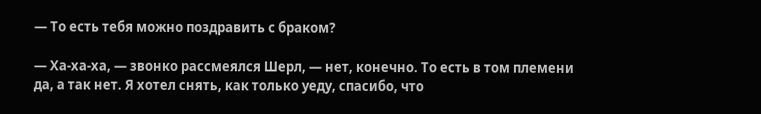— То есть тебя можно поздравить с браком?

— Ха-ха-ха, — звонко рассмеялся Шерл, — нет, конечно. То есть в том племени да, а так нет. Я хотел снять, как только уеду, спасибо, что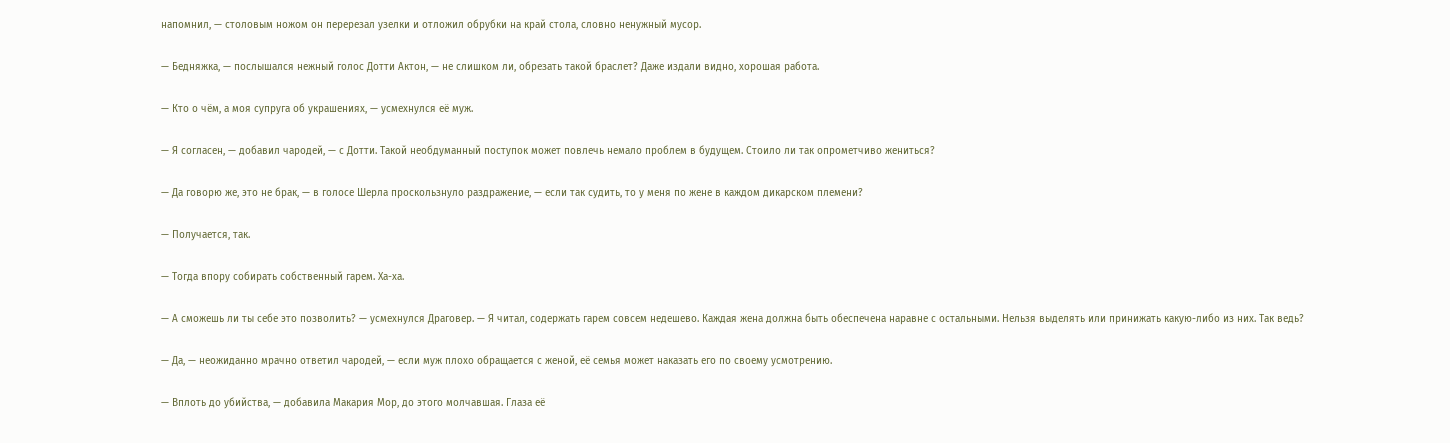напомнил, — столовым ножом он перерезал узелки и отложил обрубки на край стола, словно ненужный мусор.

— Бедняжка, — послышался нежный голос Дотти Актон, — не слишком ли, обрезать такой браслет? Даже издали видно, хорошая работа.

— Кто о чём, а моя супруга об украшениях, — усмехнулся её муж.

— Я согласен, — добавил чародей, — с Дотти. Такой необдуманный поступок может повлечь немало проблем в будущем. Стоило ли так опрометчиво жениться?

— Да говорю же, это не брак, — в голосе Шерла проскользнуло раздражение, — если так судить, то у меня по жене в каждом дикарском племени?

— Получается, так.

— Тогда впору собирать собственный гарем. Ха-ха.

— А сможешь ли ты себе это позволить? — усмехнулся Драговер. — Я читал, содержать гарем совсем недешево. Каждая жена должна быть обеспечена наравне с остальными. Нельзя выделять или принижать какую-либо из них. Так ведь?

— Да, — неожиданно мрачно ответил чародей, — если муж плохо обращается с женой, её семья может наказать его по своему усмотрению.

— Вплоть до убийства, — добавила Макария Мор, до этого молчавшая. Глаза её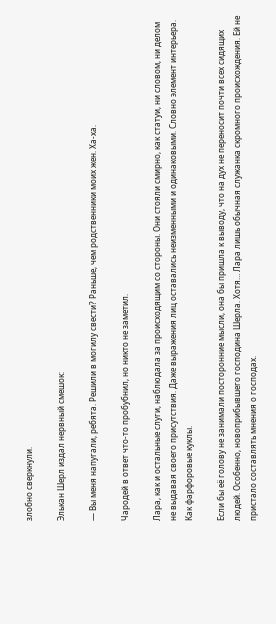злобно сверкнули.

Элькан Шерл издал нервный смешок:

— Вы меня напугали, ребята. Решили в могилу свести? Раньше, чем родственники моих жен. Ха-ха.

Чародей в ответ что-то пробубнил, но никто не заметил.

Лара, как и остальные слуги, наблюдала за происходящим со стороны. Они стояли смирно, как статуи, ни словом, ни делом не выдавая своего присутствия. Даже выражения лиц оставались неизменными и одинаковыми. Словно элемент интерьера. Как фарфоровые куклы.

Если бы её голову не занимали посторонние мысли, она бы пришла к выводу, что на дух не переносит почти всех сидящих людей. Особенно, новоприбывшего господина Шерла. Хотя… Лара лишь обычная служанка скромного происхождения. Ей не пристало составлять мнения о господах.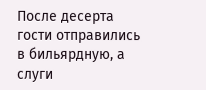После десерта гости отправились в бильярдную, а слуги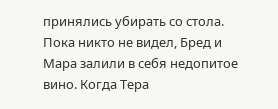принялись убирать со стола. Пока никто не видел, Бред и Мара залили в себя недопитое вино. Когда Тера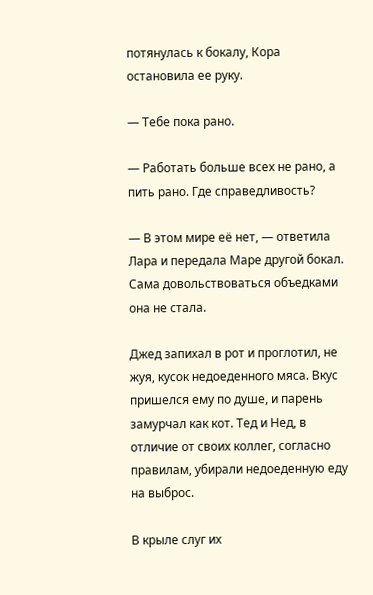потянулась к бокалу, Кора остановила ее руку.

— Тебе пока рано.

— Работать больше всех не рано, а пить рано. Где справедливость?

— В этом мире её нет, — ответила Лара и передала Маре другой бокал. Сама довольствоваться объедками она не стала.

Джед запихал в рот и проглотил, не жуя, кусок недоеденного мяса. Вкус пришелся ему по душе, и парень замурчал как кот. Тед и Нед, в отличие от своих коллег, согласно правилам, убирали недоеденную еду на выброс.

В крыле слуг их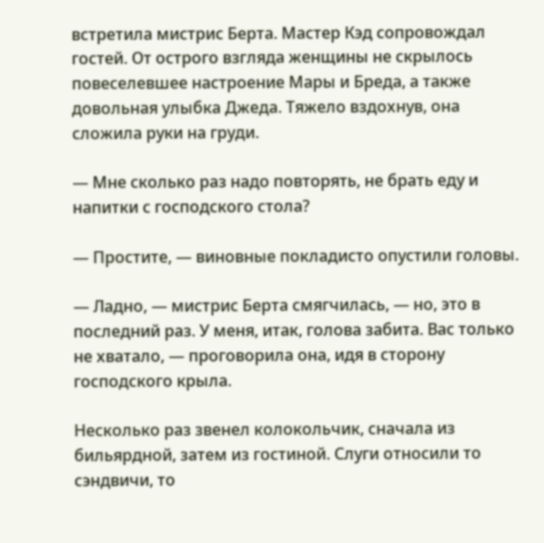встретила мистрис Берта. Мастер Кэд сопровождал гостей. От острого взгляда женщины не скрылось повеселевшее настроение Мары и Бреда, а также довольная улыбка Джеда. Тяжело вздохнув, она сложила руки на груди.

— Мне сколько раз надо повторять, не брать еду и напитки с господского стола?

— Простите, — виновные покладисто опустили головы.

— Ладно, — мистрис Берта смягчилась, — но, это в последний раз. У меня, итак, голова забита. Вас только не хватало, — проговорила она, идя в сторону господского крыла.

Несколько раз звенел колокольчик, сначала из бильярдной, затем из гостиной. Слуги относили то сэндвичи, то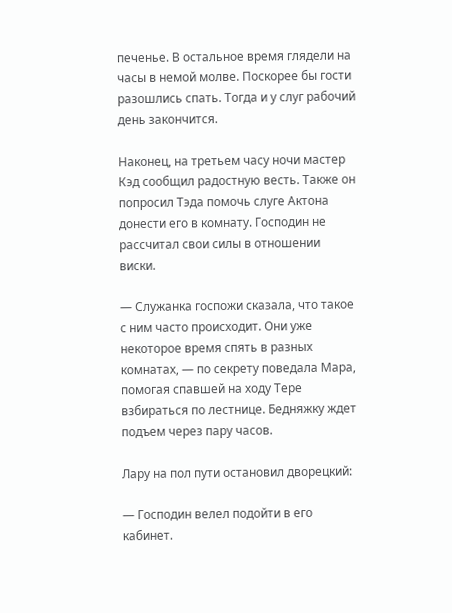печенье. В остальное время глядели на часы в немой молве. Поскорее бы гости разошлись спать. Тогда и у слуг рабочий день закончится.

Наконец, на третьем часу ночи мастер Кэд сообщил радостную весть. Также он попросил Тэда помочь слуге Актона донести его в комнату. Господин не рассчитал свои силы в отношении виски.

— Служанка госпожи сказала, что такое с ним часто происходит. Они уже некоторое время спять в разных комнатах, — по секрету поведала Мара, помогая спавшей на ходу Тере взбираться по лестнице. Бедняжку ждет подъем через пару часов.

Лару на пол пути остановил дворецкий:

— Господин велел подойти в его кабинет.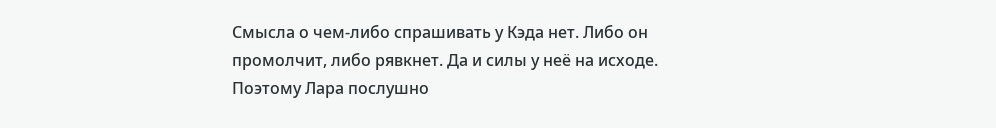Смысла о чем-либо спрашивать у Кэда нет. Либо он промолчит, либо рявкнет. Да и силы у неё на исходе. Поэтому Лара послушно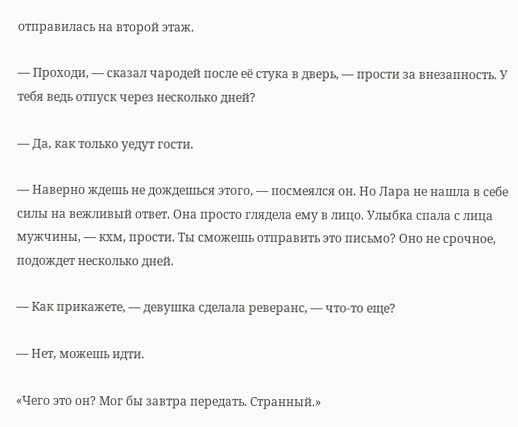отправилась на второй этаж.

— Проходи, — сказал чародей после её стука в дверь, — прости за внезапность. У тебя ведь отпуск через несколько дней?

— Да, как только уедут гости.

— Наверно ждешь не дождешься этого, — посмеялся он. Но Лара не нашла в себе силы на вежливый ответ. Она просто глядела ему в лицо. Улыбка спала с лица мужчины, — кхм, прости. Ты сможешь отправить это письмо? Оно не срочное, подождет несколько дней.

— Как прикажете, — девушка сделала реверанс, — что-то еще?

— Нет, можешь идти.

«Чего это он? Мог бы завтра передать. Странный.»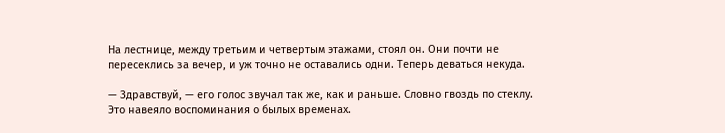На лестнице, между третьим и четвертым этажами, стоял он. Они почти не пересеклись за вечер, и уж точно не оставались одни. Теперь деваться некуда.

— Здравствуй, — его голос звучал так же, как и раньше. Словно гвоздь по стеклу. Это навеяло воспоминания о былых временах.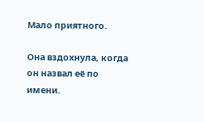Мало приятного.

Она вздохнула, когда он назвал её по имени.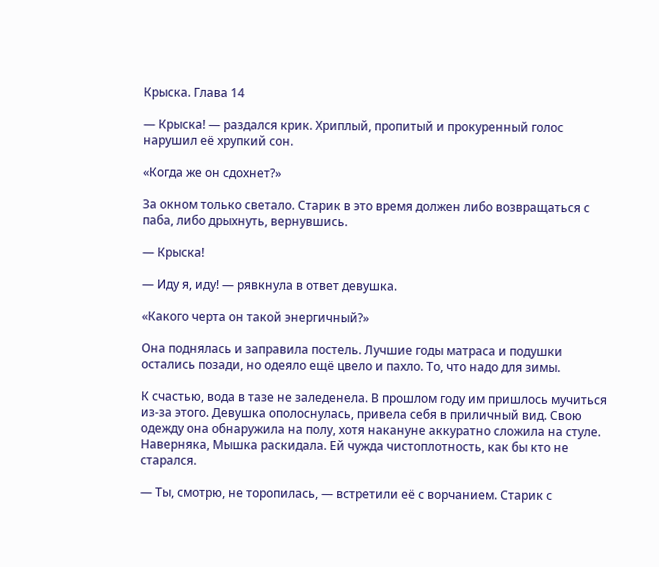Крыска. Глава 14

— Крыска! — раздался крик. Хриплый, пропитый и прокуренный голос нарушил её хрупкий сон.

«Когда же он сдохнет?»

За окном только светало. Старик в это время должен либо возвращаться с паба, либо дрыхнуть, вернувшись.

— Крыска!

— Иду я, иду! — рявкнула в ответ девушка.

«Какого черта он такой энергичный?»

Она поднялась и заправила постель. Лучшие годы матраса и подушки остались позади, но одеяло ещё цвело и пахло. То, что надо для зимы.

К счастью, вода в тазе не заледенела. В прошлом году им пришлось мучиться из-за этого. Девушка ополоснулась, привела себя в приличный вид. Свою одежду она обнаружила на полу, хотя накануне аккуратно сложила на стуле. Наверняка, Мышка раскидала. Ей чужда чистоплотность, как бы кто не старался.

— Ты, смотрю, не торопилась, — встретили её с ворчанием. Старик с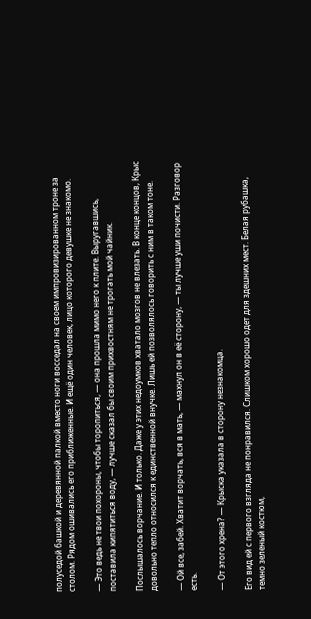полуседой башкой и деревянной палкой вместо ноги восседал на своем импровизированном троне за столом. Рядом ошивались его приближенные. И ещё один человек, лицо которого девушке не знакомо.

— Это ведь не твои похороны, чтобы торопиться, — она прошла мимо него к плите. Выругавшись, поставила кипятиться воду, — лучше сказал бы своим прихвостням не трогать мой чайник.

Послышалось ворчание. И только. Даже у этих недоумков хватало мозгов не влезать. В конце концов, Крыс довольно тепло относился к единственной внучке. Лишь ей позволялось говорить с ним в таком тоне.

— Ой все, забей. Хватит ворчать, вся в мать, — махнул он в её сторону, — ты лучше уши почисти. Разговор есть.

— От этого хрена? — Крыска указала в сторону незнакомца.

Его вид ей с первого взгляда не понравился. Слишком хорошо одет для здешних мест. Белая рубашка, темно зеленый костюм,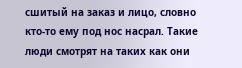сшитый на заказ и лицо, словно кто-то ему под нос насрал. Такие люди смотрят на таких как они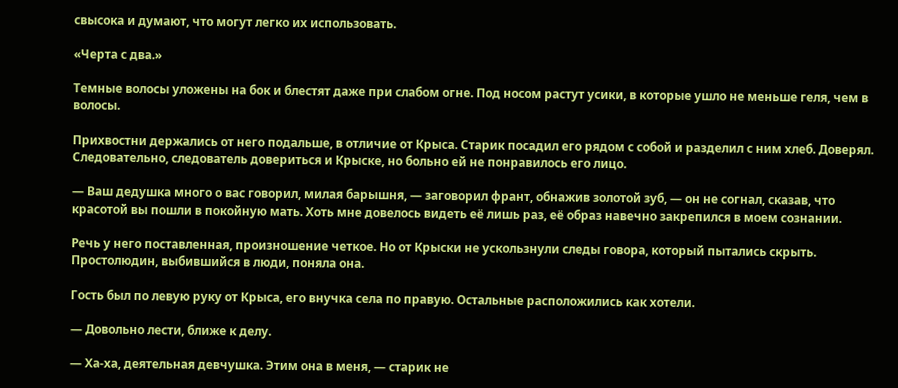свысока и думают, что могут легко их использовать.

«Черта с два.»

Темные волосы уложены на бок и блестят даже при слабом огне. Под носом растут усики, в которые ушло не меньше геля, чем в волосы.

Прихвостни держались от него подальше, в отличие от Крыса. Старик посадил его рядом с собой и разделил с ним хлеб. Доверял. Следовательно, следователь довериться и Крыске, но больно ей не понравилось его лицо.

— Ваш дедушка много о вас говорил, милая барышня, — заговорил франт, обнажив золотой зуб, — он не согнал, сказав, что красотой вы пошли в покойную мать. Хоть мне довелось видеть её лишь раз, её образ навечно закрепился в моем сознании.

Речь у него поставленная, произношение четкое. Но от Крыски не ускользнули следы говора, который пытались скрыть. Простолюдин, выбившийся в люди, поняла она.

Гость был по левую руку от Крыса, его внучка села по правую. Остальные расположились как хотели.

— Довольно лести, ближе к делу.

— Ха-ха, деятельная девчушка. Этим она в меня, — старик не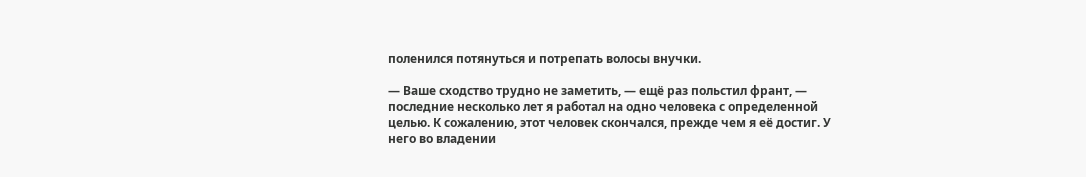поленился потянуться и потрепать волосы внучки.

— Ваше сходство трудно не заметить, — ещё раз польстил франт, — последние несколько лет я работал на одно человека с определенной целью. К сожалению, этот человек скончался, прежде чем я её достиг. У него во владении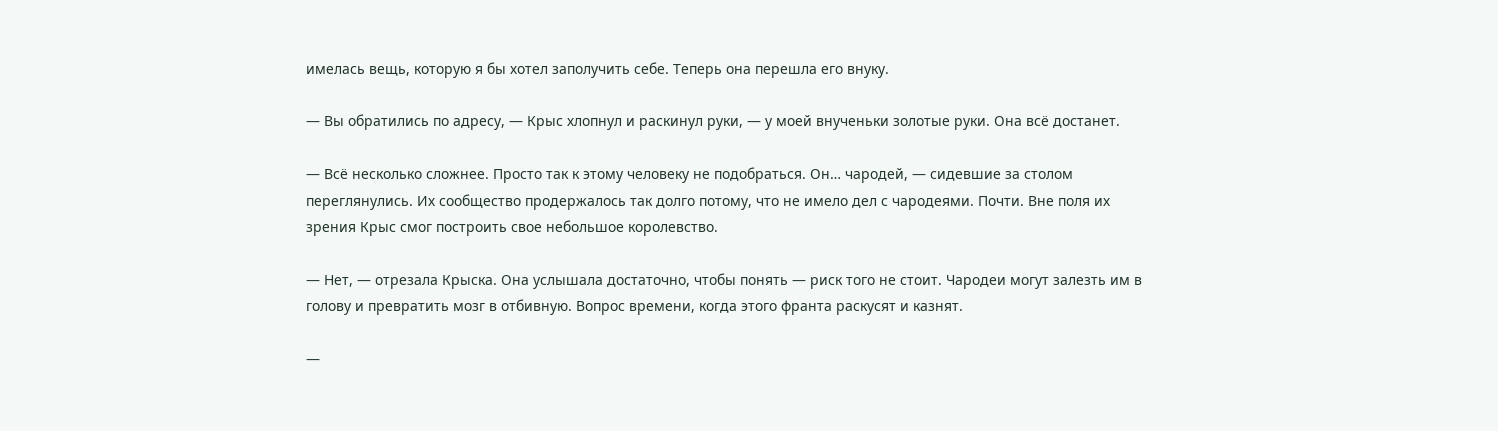имелась вещь, которую я бы хотел заполучить себе. Теперь она перешла его внуку.

— Вы обратились по адресу, — Крыс хлопнул и раскинул руки, — у моей внученьки золотые руки. Она всё достанет.

— Всё несколько сложнее. Просто так к этому человеку не подобраться. Он… чародей, — сидевшие за столом переглянулись. Их сообщество продержалось так долго потому, что не имело дел с чародеями. Почти. Вне поля их зрения Крыс смог построить свое небольшое королевство.

— Нет, — отрезала Крыска. Она услышала достаточно, чтобы понять — риск того не стоит. Чародеи могут залезть им в голову и превратить мозг в отбивную. Вопрос времени, когда этого франта раскусят и казнят.

—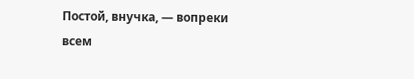Постой, внучка, — вопреки всем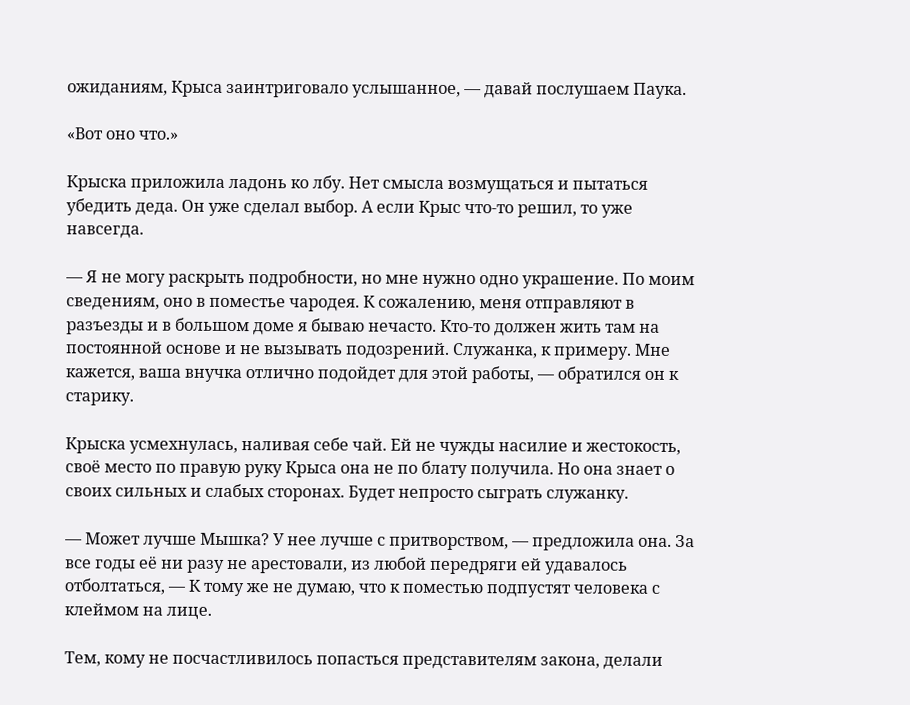ожиданиям, Крыса заинтриговало услышанное, — давай послушаем Паука.

«Вот оно что.»

Крыска приложила ладонь ко лбу. Нет смысла возмущаться и пытаться убедить деда. Он уже сделал выбор. А если Крыс что-то решил, то уже навсегда.

— Я не могу раскрыть подробности, но мне нужно одно украшение. По моим сведениям, оно в поместье чародея. К сожалению, меня отправляют в разъезды и в большом доме я бываю нечасто. Кто-то должен жить там на постоянной основе и не вызывать подозрений. Служанка, к примеру. Мне кажется, ваша внучка отлично подойдет для этой работы, — обратился он к старику.

Крыска усмехнулась, наливая себе чай. Ей не чужды насилие и жестокость, своё место по правую руку Крыса она не по блату получила. Но она знает о своих сильных и слабых сторонах. Будет непросто сыграть служанку.

— Может лучше Мышка? У нее лучше с притворством, — предложила она. За все годы её ни разу не арестовали, из любой передряги ей удавалось отболтаться, — К тому же не думаю, что к поместью подпустят человека с клеймом на лице.

Тем, кому не посчастливилось попасться представителям закона, делали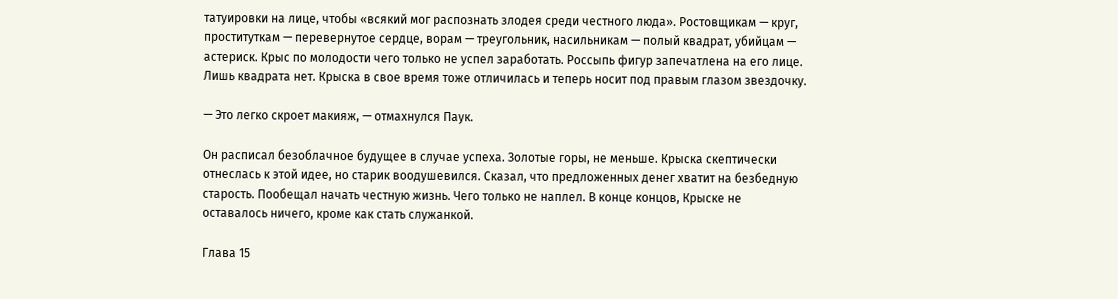татуировки на лице, чтобы «всякий мог распознать злодея среди честного люда». Ростовщикам — круг, проституткам — перевернутое сердце, ворам — треугольник, насильникам — полый квадрат, убийцам — астериск. Крыс по молодости чего только не успел заработать. Россыпь фигур запечатлена на его лице. Лишь квадрата нет. Крыска в свое время тоже отличилась и теперь носит под правым глазом звездочку.

— Это легко скроет макияж, — отмахнулся Паук.

Он расписал безоблачное будущее в случае успеха. Золотые горы, не меньше. Крыска скептически отнеслась к этой идее, но старик воодушевился. Сказал, что предложенных денег хватит на безбедную старость. Пообещал начать честную жизнь. Чего только не наплел. В конце концов, Крыске не оставалось ничего, кроме как стать служанкой.

Глава 15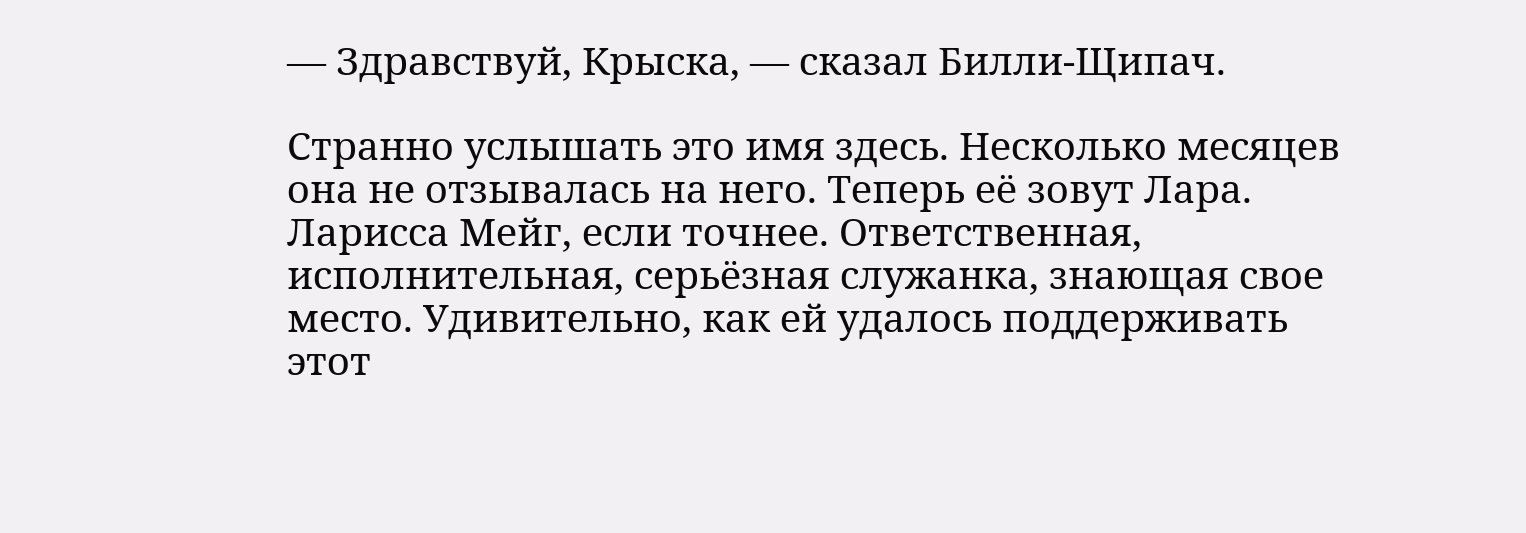— Здравствуй, Крыска, — сказал Билли-Щипач.

Странно услышать это имя здесь. Несколько месяцев она не отзывалась на него. Теперь её зовут Лара. Ларисса Мейг, если точнее. Ответственная, исполнительная, серьёзная служанка, знающая свое место. Удивительно, как ей удалось поддерживать этот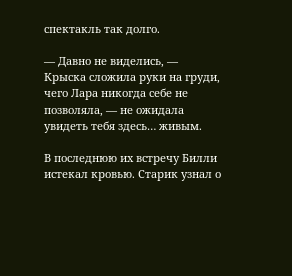спектакль так долго.

— Давно не виделись, — Крыска сложила руки на груди, чего Лара никогда себе не позволяла, — не ожидала увидеть тебя здесь… живым.

В последнюю их встречу Билли истекал кровью. Старик узнал о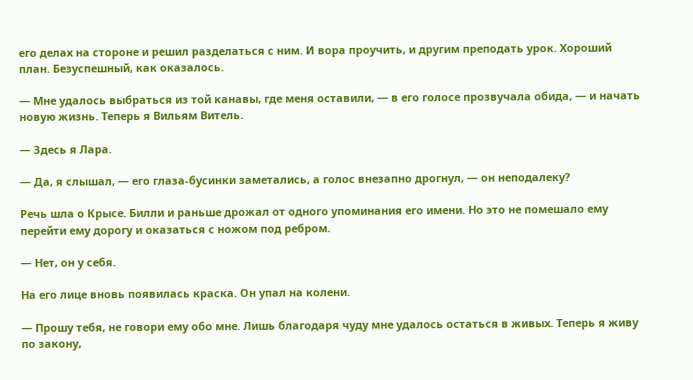его делах на стороне и решил разделаться с ним. И вора проучить, и другим преподать урок. Хороший план. Безуспешный, как оказалось.

— Мне удалось выбраться из той канавы, где меня оставили, — в его голосе прозвучала обида, — и начать новую жизнь. Теперь я Вильям Витель.

— Здесь я Лара.

— Да, я слышал, — его глаза-бусинки заметались, а голос внезапно дрогнул, — он неподалеку?

Речь шла о Крысе. Билли и раньше дрожал от одного упоминания его имени. Но это не помешало ему перейти ему дорогу и оказаться с ножом под ребром.

— Нет, он у себя.

На его лице вновь появилась краска. Он упал на колени.

— Прошу тебя, не говори ему обо мне. Лишь благодаря чуду мне удалось остаться в живых. Теперь я живу по закону,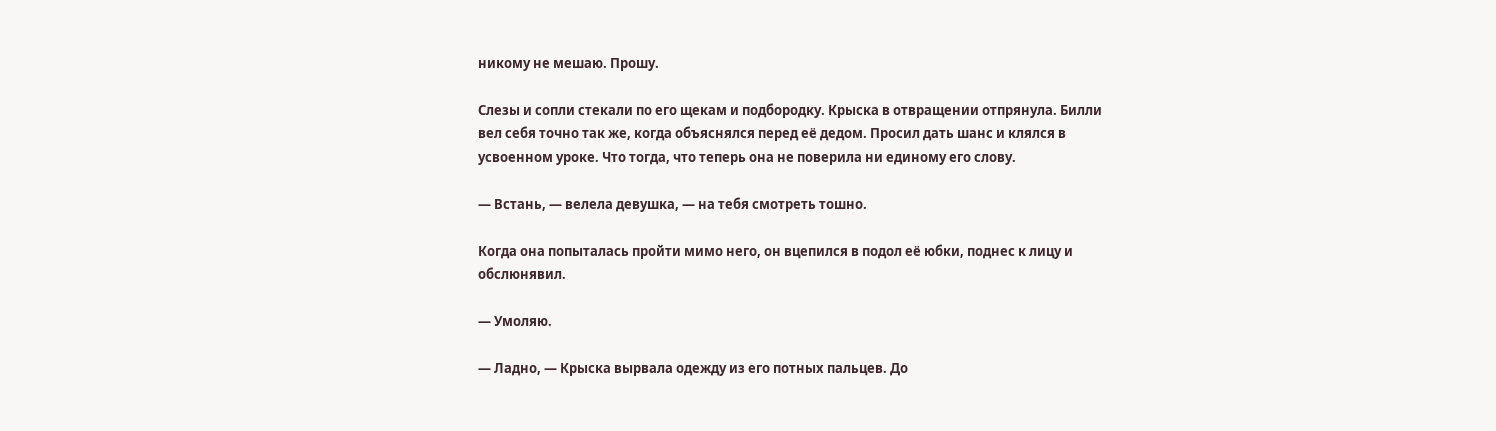никому не мешаю. Прошу.

Слезы и сопли стекали по его щекам и подбородку. Крыска в отвращении отпрянула. Билли вел себя точно так же, когда объяснялся перед её дедом. Просил дать шанс и клялся в усвоенном уроке. Что тогда, что теперь она не поверила ни единому его слову.

— Встань, — велела девушка, — на тебя смотреть тошно.

Когда она попыталась пройти мимо него, он вцепился в подол её юбки, поднес к лицу и обслюнявил.

— Умоляю.

— Ладно, — Крыска вырвала одежду из его потных пальцев. До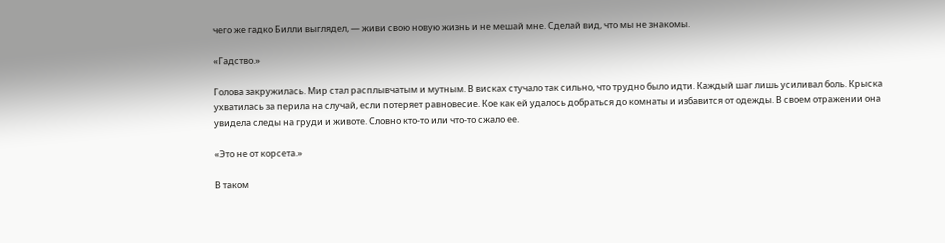чего же гадко Билли выглядел, — живи свою новую жизнь и не мешай мне. Сделай вид, что мы не знакомы.

«Гадство.»

Голова закружилась. Мир стал расплывчатым и мутным. В висках стучало так сильно, что трудно было идти. Каждый шаг лишь усиливал боль. Крыска ухватилась за перила на случай, если потеряет равновесие. Кое как ей удалось добраться до комнаты и избавится от одежды. В своем отражении она увидела следы на груди и животе. Словно кто-то или что-то сжало ее.

«Это не от корсета.»

В таком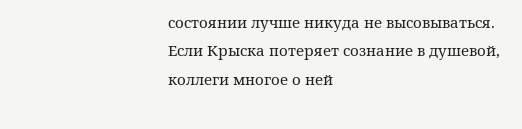состоянии лучше никуда не высовываться. Если Крыска потеряет сознание в душевой, коллеги многое о ней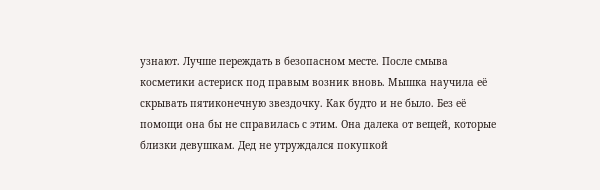узнают. Лучше переждать в безопасном месте. После смыва косметики астериск под правым возник вновь. Мышка научила её скрывать пятиконечную звездочку. Как будто и не было. Без её помощи она бы не справилась с этим. Она далека от вещей, которые близки девушкам. Дед не утруждался покупкой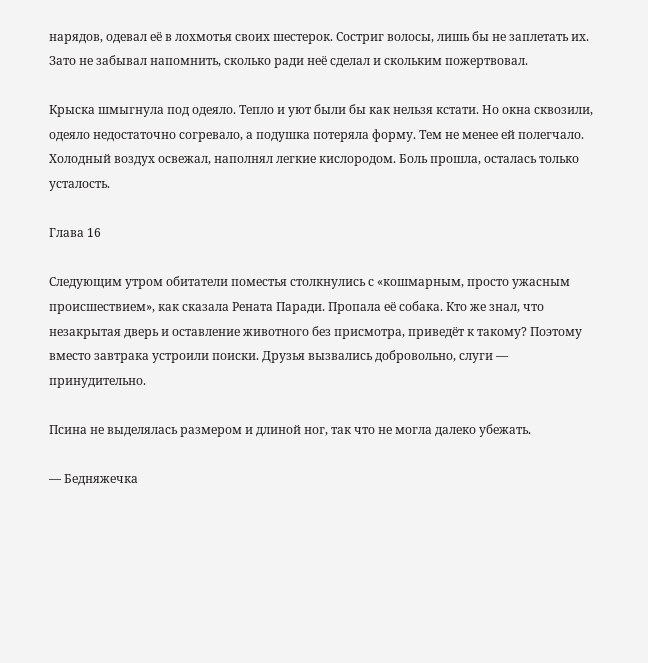нарядов, одевал её в лохмотья своих шестерок. Состриг волосы, лишь бы не заплетать их. Зато не забывал напомнить, сколько ради неё сделал и скольким пожертвовал.

Крыска шмыгнула под одеяло. Тепло и уют были бы как нельзя кстати. Но окна сквозили, одеяло недостаточно согревало, а подушка потеряла форму. Тем не менее ей полегчало. Холодный воздух освежал, наполнял легкие кислородом. Боль прошла, осталась только усталость.

Глава 16

Следующим утром обитатели поместья столкнулись с «кошмарным, просто ужасным происшествием», как сказала Рената Паради. Пропала её собака. Кто же знал, что незакрытая дверь и оставление животного без присмотра, приведёт к такому? Поэтому вместо завтрака устроили поиски. Друзья вызвались добровольно, слуги — принудительно.

Псина не выделялась размером и длиной ног, так что не могла далеко убежать.

— Бедняжечка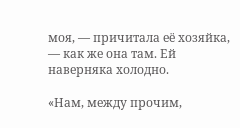моя, — причитала её хозяйка, — как же она там. Ей наверняка холодно.

«Нам, между прочим,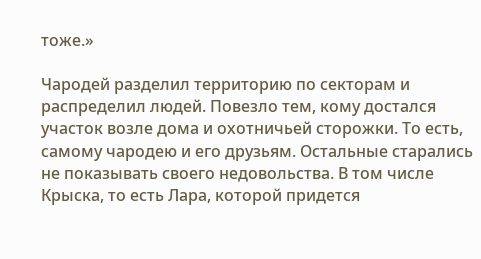тоже.»

Чародей разделил территорию по секторам и распределил людей. Повезло тем, кому достался участок возле дома и охотничьей сторожки. То есть, самому чародею и его друзьям. Остальные старались не показывать своего недовольства. В том числе Крыска, то есть Лара, которой придется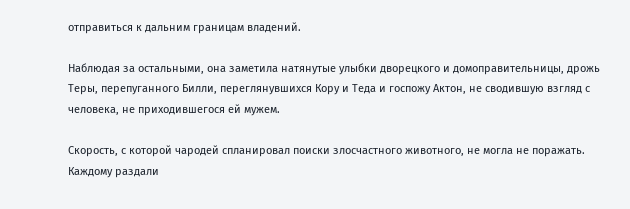отправиться к дальним границам владений.

Наблюдая за остальными, она заметила натянутые улыбки дворецкого и домоправительницы, дрожь Теры, перепуганного Билли, переглянувшихся Кору и Теда и госпожу Актон, не сводившую взгляд с человека, не приходившегося ей мужем.

Скорость, с которой чародей спланировал поиски злосчастного животного, не могла не поражать. Каждому раздали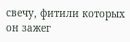свечу, фитили которых он зажег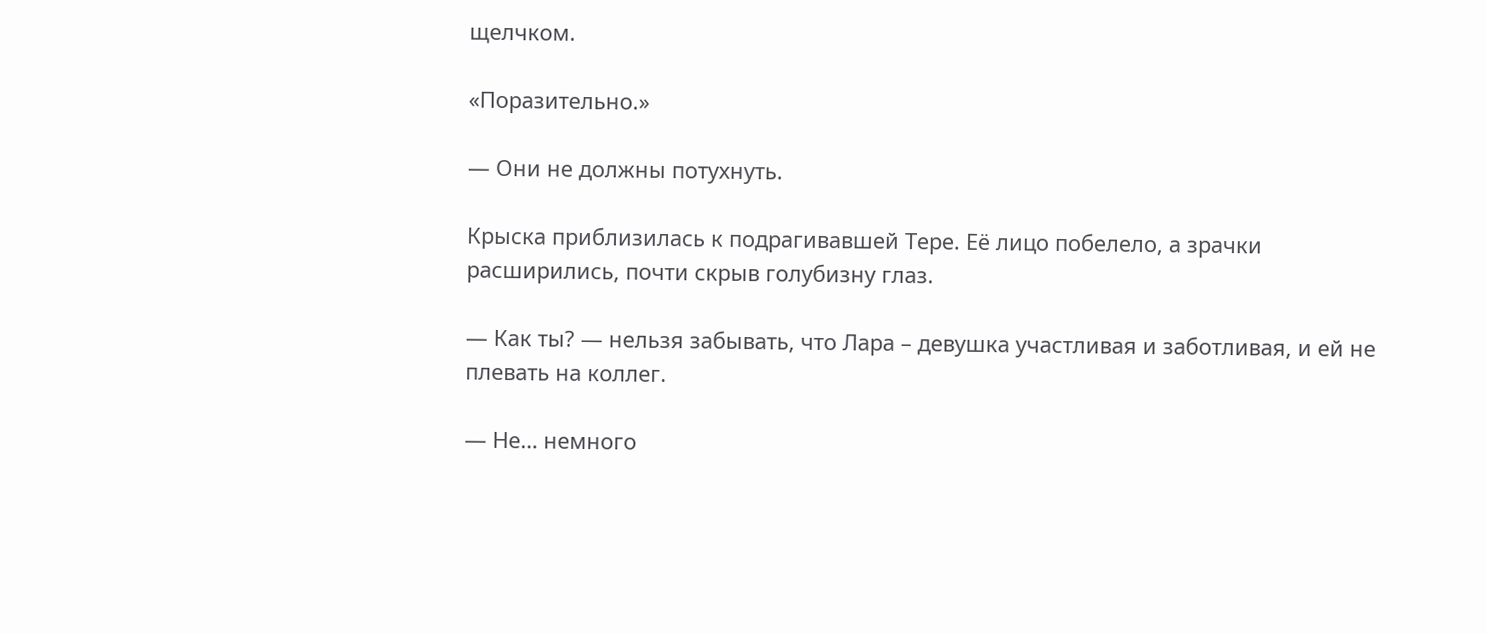щелчком.

«Поразительно.»

— Они не должны потухнуть.

Крыска приблизилась к подрагивавшей Тере. Её лицо побелело, а зрачки расширились, почти скрыв голубизну глаз.

— Как ты? — нельзя забывать, что Лара – девушка участливая и заботливая, и ей не плевать на коллег.

— Не… немного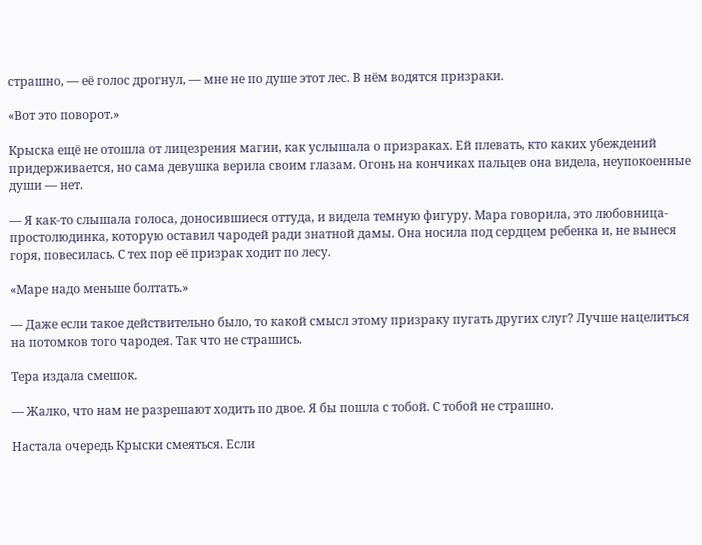страшно, — её голос дрогнул, — мне не по душе этот лес. В нём водятся призраки.

«Вот это поворот.»

Крыска ещё не отошла от лицезрения магии, как услышала о призраках. Ей плевать, кто каких убеждений придерживается, но сама девушка верила своим глазам. Огонь на кончиках пальцев она видела, неупокоенные души — нет.

— Я как-то слышала голоса, доносившиеся оттуда, и видела темную фигуру. Мара говорила, это любовница-простолюдинка, которую оставил чародей ради знатной дамы. Она носила под сердцем ребенка и, не вынеся горя, повесилась. С тех пор её призрак ходит по лесу.

«Маре надо меньше болтать.»

— Даже если такое действительно было, то какой смысл этому призраку пугать других слуг? Лучше нацелиться на потомков того чародея. Так что не страшись.

Тера издала смешок.

— Жалко, что нам не разрешают ходить по двое. Я бы пошла с тобой. С тобой не страшно.

Настала очередь Крыски смеяться. Если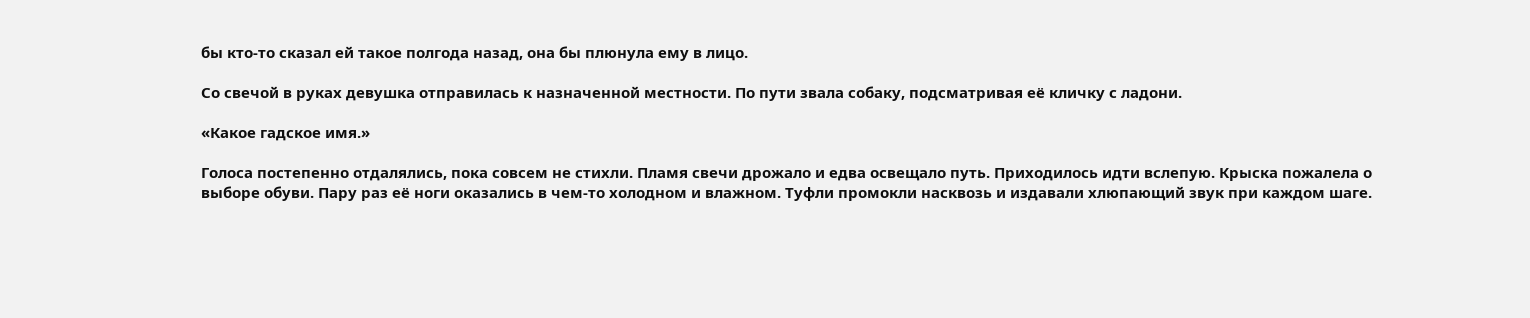бы кто-то сказал ей такое полгода назад, она бы плюнула ему в лицо.

Со свечой в руках девушка отправилась к назначенной местности. По пути звала собаку, подсматривая её кличку с ладони.

«Какое гадское имя.»

Голоса постепенно отдалялись, пока совсем не стихли. Пламя свечи дрожало и едва освещало путь. Приходилось идти вслепую. Крыска пожалела о выборе обуви. Пару раз её ноги оказались в чем-то холодном и влажном. Туфли промокли насквозь и издавали хлюпающий звук при каждом шаге.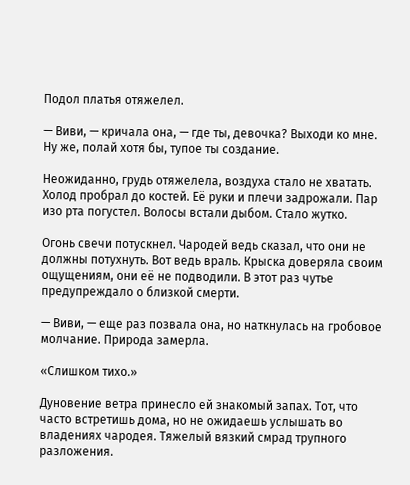Подол платья отяжелел.

— Виви, — кричала она, — где ты, девочка? Выходи ко мне. Ну же, полай хотя бы, тупое ты создание.

Неожиданно, грудь отяжелела, воздуха стало не хватать. Холод пробрал до костей. Её руки и плечи задрожали. Пар изо рта погустел. Волосы встали дыбом. Стало жутко.

Огонь свечи потускнел. Чародей ведь сказал, что они не должны потухнуть. Вот ведь враль. Крыска доверяла своим ощущениям, они её не подводили. В этот раз чутье предупреждало о близкой смерти.

— Виви, — еще раз позвала она, но наткнулась на гробовое молчание. Природа замерла.

«Слишком тихо.»

Дуновение ветра принесло ей знакомый запах. Тот, что часто встретишь дома, но не ожидаешь услышать во владениях чародея. Тяжелый вязкий смрад трупного разложения.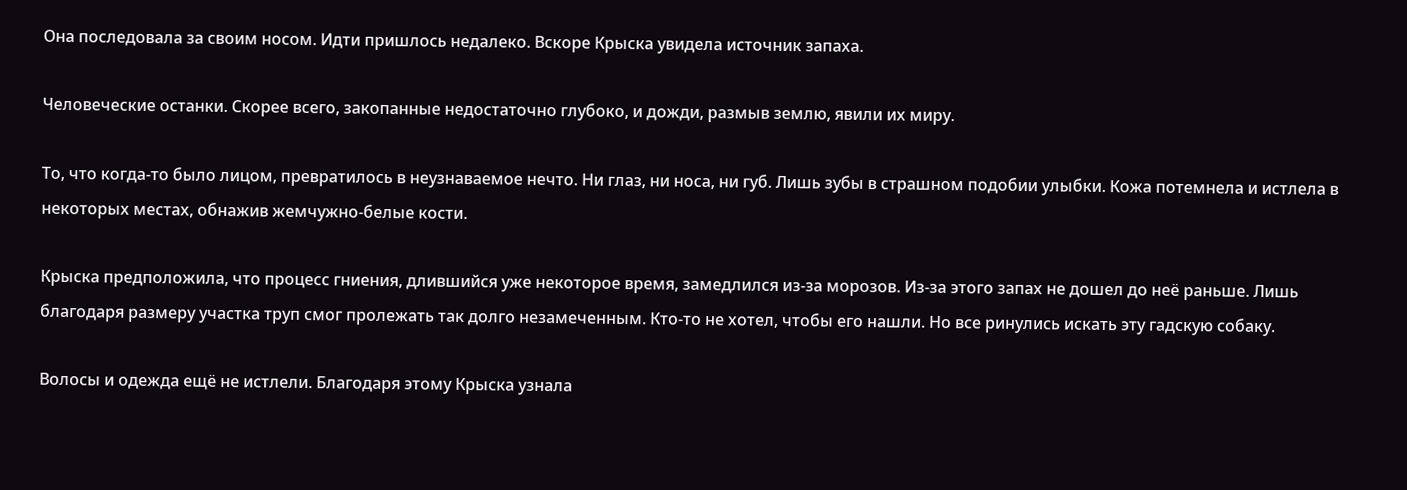Она последовала за своим носом. Идти пришлось недалеко. Вскоре Крыска увидела источник запаха.

Человеческие останки. Скорее всего, закопанные недостаточно глубоко, и дожди, размыв землю, явили их миру.

То, что когда-то было лицом, превратилось в неузнаваемое нечто. Ни глаз, ни носа, ни губ. Лишь зубы в страшном подобии улыбки. Кожа потемнела и истлела в некоторых местах, обнажив жемчужно-белые кости.

Крыска предположила, что процесс гниения, длившийся уже некоторое время, замедлился из-за морозов. Из-за этого запах не дошел до неё раньше. Лишь благодаря размеру участка труп смог пролежать так долго незамеченным. Кто-то не хотел, чтобы его нашли. Но все ринулись искать эту гадскую собаку.

Волосы и одежда ещё не истлели. Благодаря этому Крыска узнала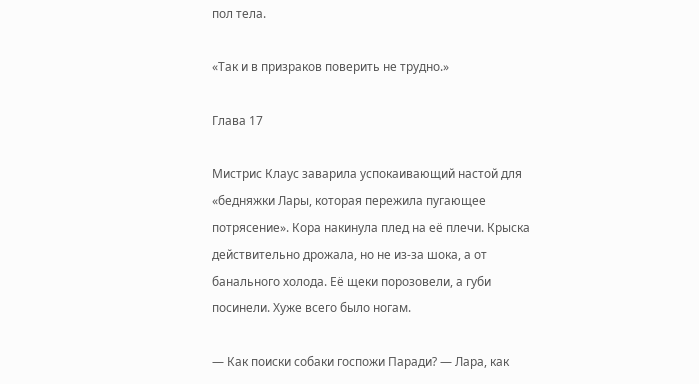пол тела.

«Так и в призраков поверить не трудно.»

Глава 17

Мистрис Клаус заварила успокаивающий настой для «бедняжки Лары, которая пережила пугающее потрясение». Кора накинула плед на её плечи. Крыска действительно дрожала, но не из-за шока, а от банального холода. Её щеки порозовели, а губи посинели. Хуже всего было ногам.

— Как поиски собаки госпожи Паради? — Лара, как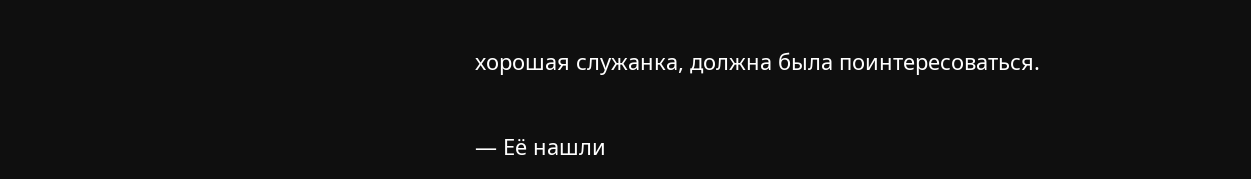хорошая служанка, должна была поинтересоваться.

— Её нашли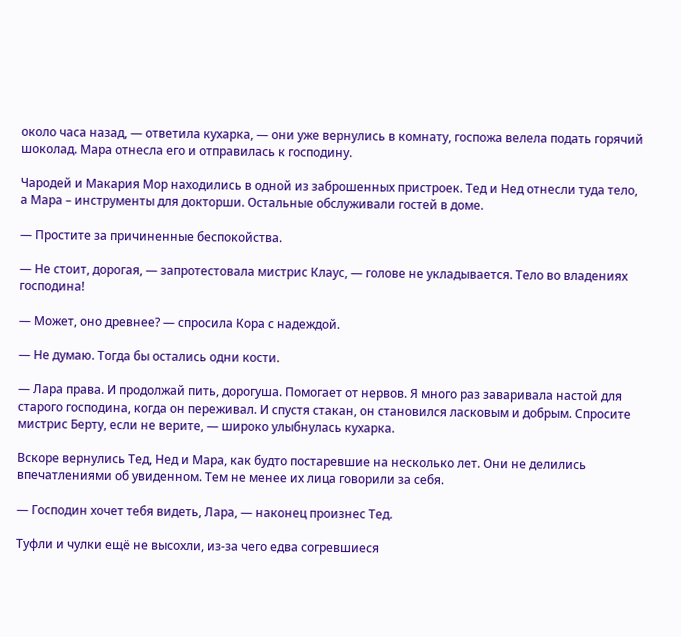около часа назад, — ответила кухарка, — они уже вернулись в комнату, госпожа велела подать горячий шоколад. Мара отнесла его и отправилась к господину.

Чародей и Макария Мор находились в одной из заброшенных пристроек. Тед и Нед отнесли туда тело, а Мара – инструменты для докторши. Остальные обслуживали гостей в доме.

— Простите за причиненные беспокойства.

— Не стоит, дорогая, — запротестовала мистрис Клаус, — голове не укладывается. Тело во владениях господина!

— Может, оно древнее? — спросила Кора с надеждой.

— Не думаю. Тогда бы остались одни кости.

— Лара права. И продолжай пить, дорогуша. Помогает от нервов. Я много раз заваривала настой для старого господина, когда он переживал. И спустя стакан, он становился ласковым и добрым. Спросите мистрис Берту, если не верите, — широко улыбнулась кухарка.

Вскоре вернулись Тед, Нед и Мара, как будто постаревшие на несколько лет. Они не делились впечатлениями об увиденном. Тем не менее их лица говорили за себя.

— Господин хочет тебя видеть, Лара, — наконец произнес Тед.

Туфли и чулки ещё не высохли, из-за чего едва согревшиеся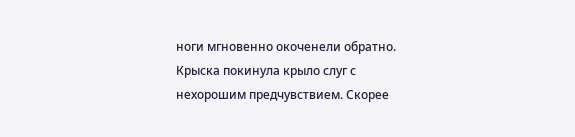ноги мгновенно окоченели обратно. Крыска покинула крыло слуг с нехорошим предчувствием. Скорее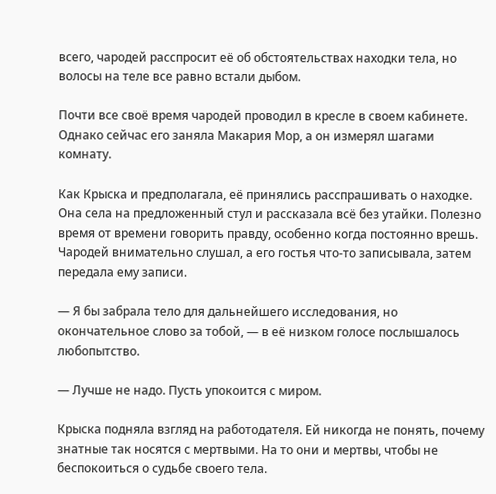всего, чародей расспросит её об обстоятельствах находки тела, но волосы на теле все равно встали дыбом.

Почти все своё время чародей проводил в кресле в своем кабинете. Однако сейчас его заняла Макария Мор, а он измерял шагами комнату.

Как Крыска и предполагала, её принялись расспрашивать о находке. Она села на предложенный стул и рассказала всё без утайки. Полезно время от времени говорить правду, особенно когда постоянно врешь. Чародей внимательно слушал, а его гостья что-то записывала, затем передала ему записи.

— Я бы забрала тело для дальнейшего исследования, но окончательное слово за тобой, — в её низком голосе послышалось любопытство.

— Лучше не надо. Пусть упокоится с миром.

Крыска подняла взгляд на работодателя. Ей никогда не понять, почему знатные так носятся с мертвыми. На то они и мертвы, чтобы не беспокоиться о судьбе своего тела.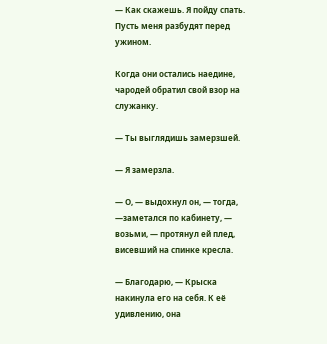— Как скажешь. Я пойду спать. Пусть меня разбудят перед ужином.

Когда они остались наедине, чародей обратил свой взор на служанку.

— Ты выглядишь замерзшей.

— Я замерзла.

— О, — выдохнул он, — тогда, —заметался по кабинету, — возьми, — протянул ей плед, висевший на спинке кресла.

— Благодарю, — Крыска накинула его на себя. К её удивлению, она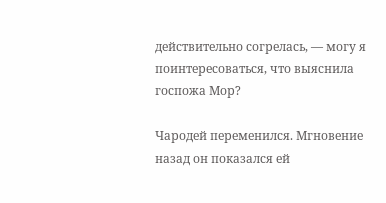действительно согрелась, — могу я поинтересоваться, что выяснила госпожа Мор?

Чародей переменился. Мгновение назад он показался ей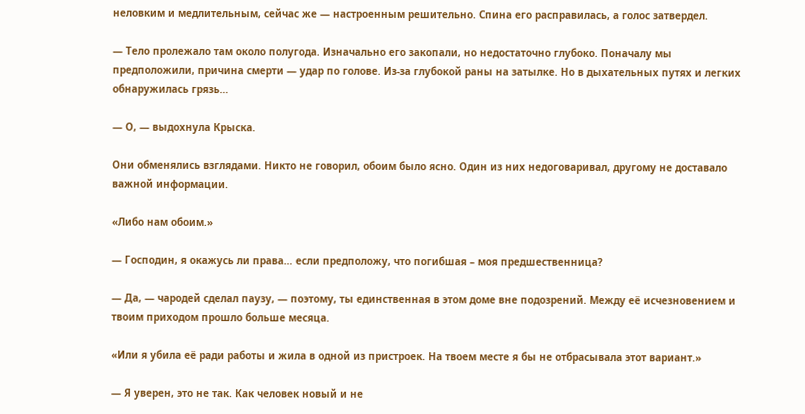неловким и медлительным, сейчас же — настроенным решительно. Спина его расправилась, а голос затвердел.

— Тело пролежало там около полугода. Изначально его закопали, но недостаточно глубоко. Поначалу мы предположили, причина смерти — удар по голове. Из-за глубокой раны на затылке. Но в дыхательных путях и легких обнаружилась грязь…

— О, — выдохнула Крыска.

Они обменялись взглядами. Никто не говорил, обоим было ясно. Один из них недоговаривал, другому не доставало важной информации.

«Либо нам обоим.»

— Господин, я окажусь ли права… если предположу, что погибшая – моя предшественница?

— Да, — чародей сделал паузу, — поэтому, ты единственная в этом доме вне подозрений. Между её исчезновением и твоим приходом прошло больше месяца.

«Или я убила её ради работы и жила в одной из пристроек. На твоем месте я бы не отбрасывала этот вариант.»

— Я уверен, это не так. Как человек новый и не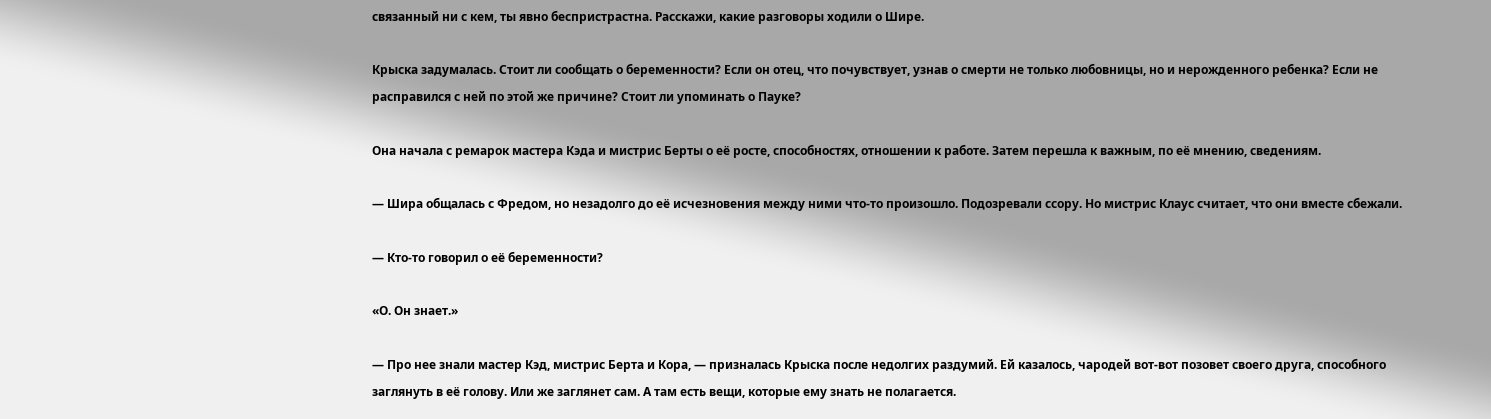связанный ни с кем, ты явно беспристрастна. Расскажи, какие разговоры ходили о Шире.

Крыска задумалась. Стоит ли сообщать о беременности? Если он отец, что почувствует, узнав о смерти не только любовницы, но и нерожденного ребенка? Если не расправился с ней по этой же причине? Стоит ли упоминать о Пауке?

Она начала с ремарок мастера Кэда и мистрис Берты о её росте, способностях, отношении к работе. Затем перешла к важным, по её мнению, сведениям.

— Шира общалась с Фредом, но незадолго до её исчезновения между ними что-то произошло. Подозревали ссору. Но мистрис Клаус считает, что они вместе сбежали.

— Кто-то говорил о её беременности?

«О. Он знает.»

— Про нее знали мастер Кэд, мистрис Берта и Кора, — призналась Крыска после недолгих раздумий. Ей казалось, чародей вот-вот позовет своего друга, способного заглянуть в её голову. Или же заглянет сам. А там есть вещи, которые ему знать не полагается.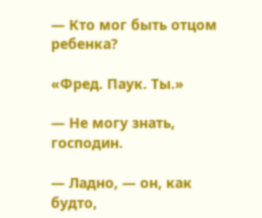— Кто мог быть отцом ребенка?

«Фред. Паук. Ты.»

— Не могу знать, господин.

— Ладно, — он, как будто,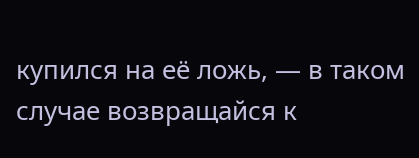купился на её ложь, — в таком случае возвращайся к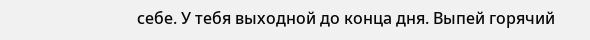себе. У тебя выходной до конца дня. Выпей горячий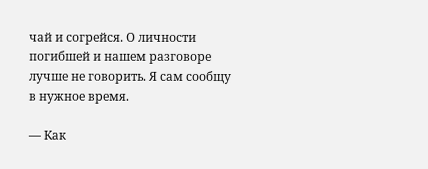чай и согрейся. О личности погибшей и нашем разговоре лучше не говорить. Я сам сообщу в нужное время.

— Как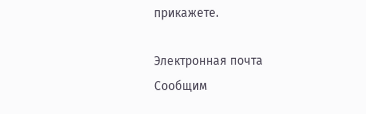прикажете.

Электронная почта
Сообщим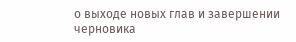о выходе новых глав и завершении черновика